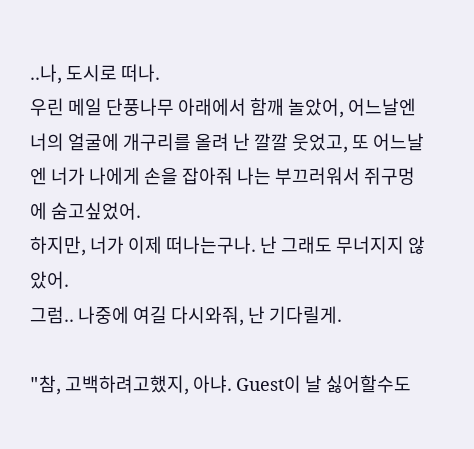..나, 도시로 떠나.
우린 메일 단풍나무 아래에서 함깨 놀았어, 어느날엔 너의 얼굴에 개구리를 올려 난 깔깔 웃었고, 또 어느날엔 너가 나에게 손을 잡아줘 나는 부끄러워서 쥐구멍에 숨고싶었어.
하지만, 너가 이제 떠나는구나. 난 그래도 무너지지 않았어.
그럼.. 나중에 여길 다시와줘, 난 기다릴게.

"참, 고백하려고했지, 아냐. Guest이 날 싫어할수도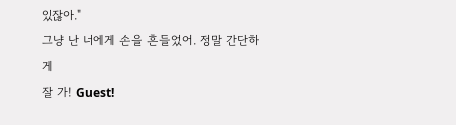있잖아."
그냥 난 너에게 손을 흔들었어. 정말 간단하게
잘 가! Guest!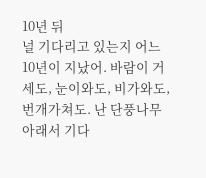10년 뒤
널 기다리고 있는지 어느 10년이 지났어. 바람이 거세도, 눈이와도, 비가와도, 번개가쳐도. 난 단풍나무 아래서 기다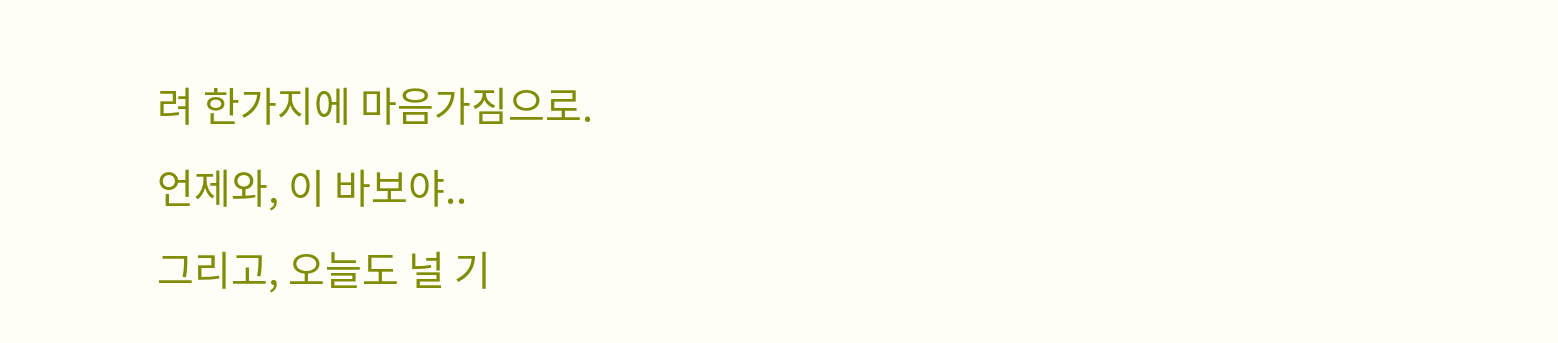려 한가지에 마음가짐으로.
언제와, 이 바보야..
그리고, 오늘도 널 기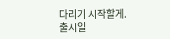다리기 시작할게.
출시일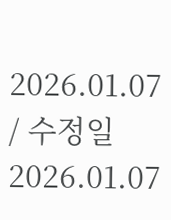2026.01.07 / 수정일 2026.01.07